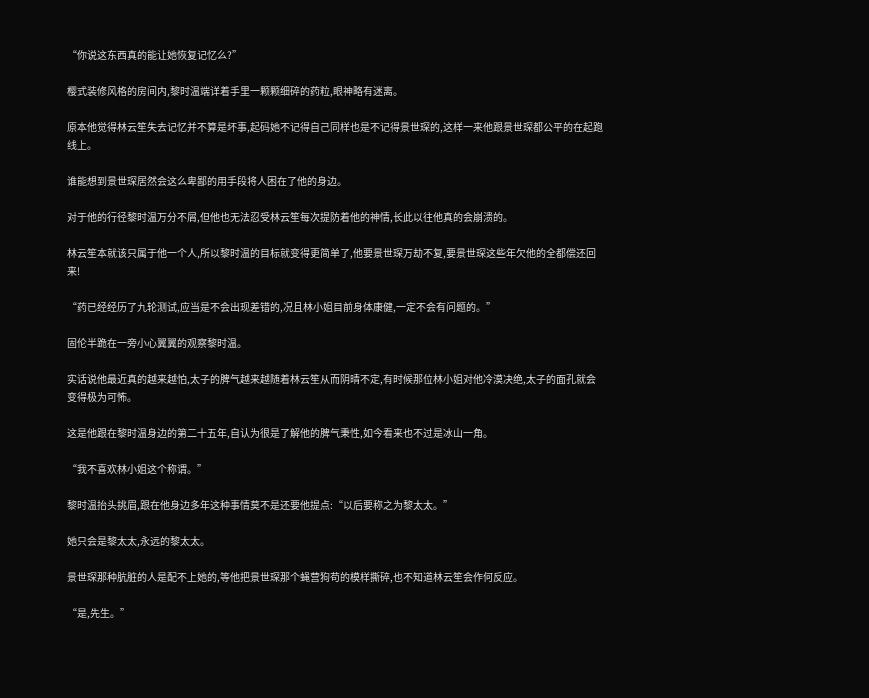“你说这东西真的能让她恢复记忆么?”

樱式装修风格的房间内,黎时温端详着手里一颗颗细碎的药粒,眼神略有迷离。

原本他觉得林云笙失去记忆并不算是坏事,起码她不记得自己同样也是不记得景世琛的,这样一来他跟景世琛都公平的在起跑线上。

谁能想到景世琛居然会这么卑鄙的用手段将人困在了他的身边。

对于他的行径黎时温万分不屑,但他也无法忍受林云笙每次提防着他的神情,长此以往他真的会崩溃的。

林云笙本就该只属于他一个人,所以黎时温的目标就变得更简单了,他要景世琛万劫不复,要景世琛这些年欠他的全都偿还回来!

“药已经经历了九轮测试,应当是不会出现差错的,况且林小姐目前身体康健,一定不会有问题的。”

固伦半跪在一旁小心翼翼的观察黎时温。

实话说他最近真的越来越怕,太子的脾气越来越随着林云笙从而阴晴不定,有时候那位林小姐对他冷漠决绝,太子的面孔就会变得极为可怖。

这是他跟在黎时温身边的第二十五年,自认为很是了解他的脾气秉性,如今看来也不过是冰山一角。

“我不喜欢林小姐这个称谓。”

黎时温抬头挑眉,跟在他身边多年这种事情莫不是还要他提点:“以后要称之为黎太太。”

她只会是黎太太,永远的黎太太。

景世琛那种肮脏的人是配不上她的,等他把景世琛那个蝇营狗苟的模样撕碎,也不知道林云笙会作何反应。

“是,先生。”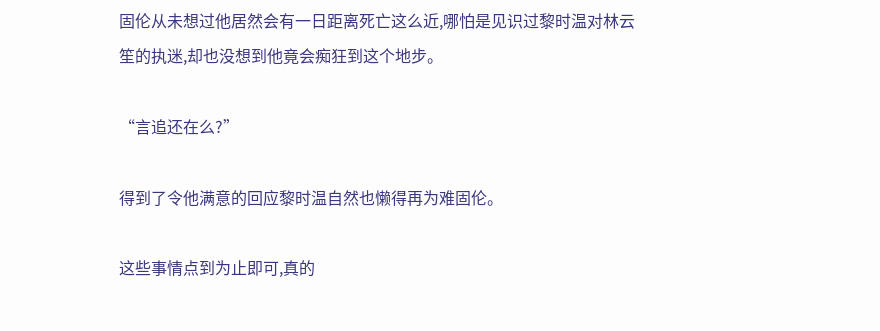固伦从未想过他居然会有一日距离死亡这么近,哪怕是见识过黎时温对林云笙的执迷,却也没想到他竟会痴狂到这个地步。

“言追还在么?”

得到了令他满意的回应黎时温自然也懒得再为难固伦。

这些事情点到为止即可,真的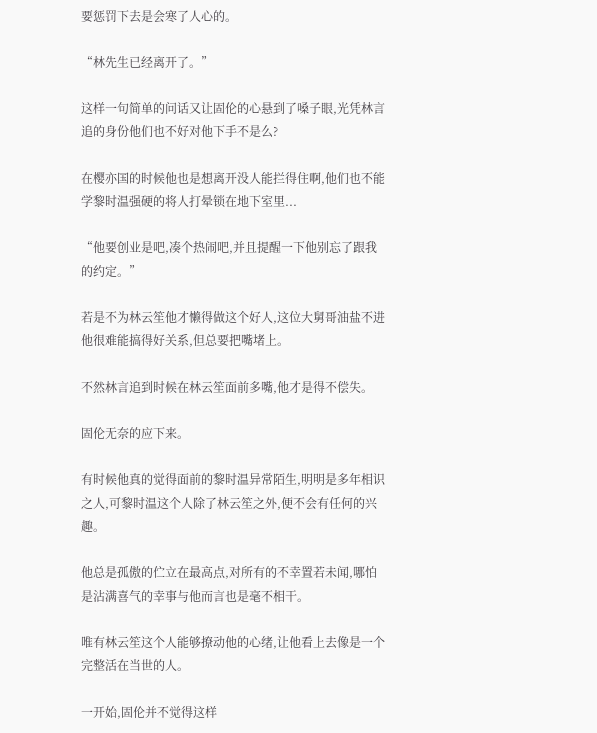要惩罚下去是会寒了人心的。

“林先生已经离开了。”

这样一句简单的问话又让固伦的心悬到了嗓子眼,光凭林言追的身份他们也不好对他下手不是么?

在樱亦国的时候他也是想离开没人能拦得住啊,他们也不能学黎时温强硬的将人打晕锁在地下室里...

“他要创业是吧,凑个热闹吧,并且提醒一下他别忘了跟我的约定。”

若是不为林云笙他才懒得做这个好人,这位大舅哥油盐不进他很难能搞得好关系,但总要把嘴堵上。

不然林言追到时候在林云笙面前多嘴,他才是得不偿失。

固伦无奈的应下来。

有时候他真的觉得面前的黎时温异常陌生,明明是多年相识之人,可黎时温这个人除了林云笙之外,便不会有任何的兴趣。

他总是孤傲的伫立在最高点,对所有的不幸置若未闻,哪怕是沾满喜气的幸事与他而言也是毫不相干。

唯有林云笙这个人能够撩动他的心绪,让他看上去像是一个完整活在当世的人。

一开始,固伦并不觉得这样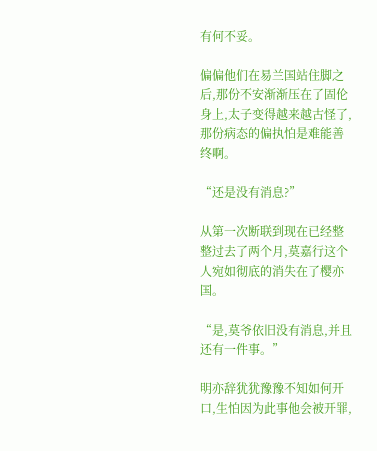有何不妥。

偏偏他们在易兰国站住脚之后,那份不安渐渐压在了固伦身上,太子变得越来越古怪了,那份病态的偏执怕是难能善终啊。

“还是没有消息?”

从第一次断联到现在已经整整过去了两个月,莫嘉行这个人宛如彻底的消失在了樱亦国。

“是,莫爷依旧没有消息,并且还有一件事。”

明亦辞犹犹豫豫不知如何开口,生怕因为此事他会被开罪,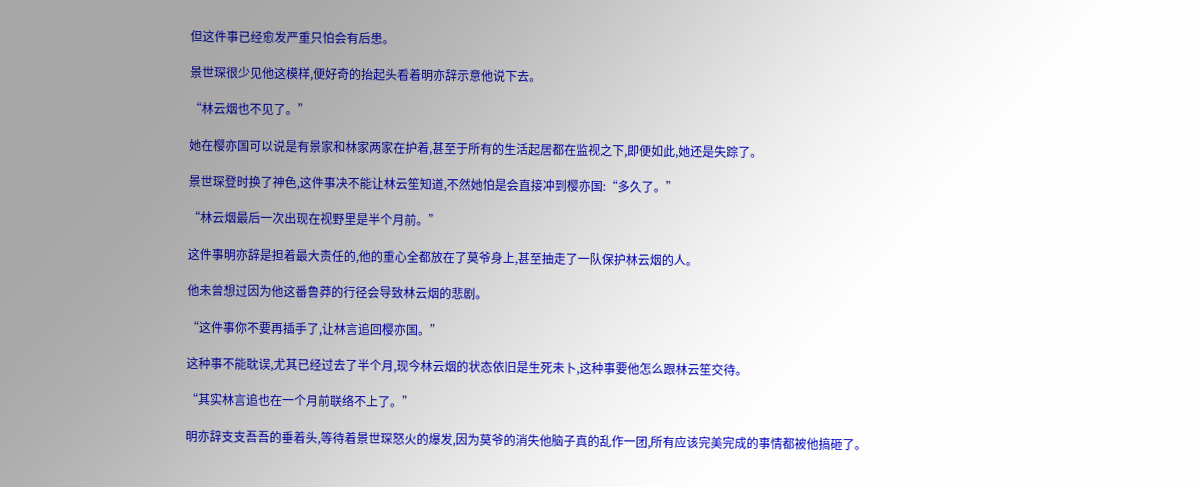但这件事已经愈发严重只怕会有后患。

景世琛很少见他这模样,便好奇的抬起头看着明亦辞示意他说下去。

“林云烟也不见了。”

她在樱亦国可以说是有景家和林家两家在护着,甚至于所有的生活起居都在监视之下,即便如此,她还是失踪了。

景世琛登时换了神色,这件事决不能让林云笙知道,不然她怕是会直接冲到樱亦国:“多久了。”

“林云烟最后一次出现在视野里是半个月前。”

这件事明亦辞是担着最大责任的,他的重心全都放在了莫爷身上,甚至抽走了一队保护林云烟的人。

他未曾想过因为他这番鲁莽的行径会导致林云烟的悲剧。

“这件事你不要再插手了,让林言追回樱亦国。”

这种事不能耽误,尤其已经过去了半个月,现今林云烟的状态依旧是生死未卜,这种事要他怎么跟林云笙交待。

“其实林言追也在一个月前联络不上了。”

明亦辞支支吾吾的垂着头,等待着景世琛怒火的爆发,因为莫爷的消失他脑子真的乱作一团,所有应该完美完成的事情都被他搞砸了。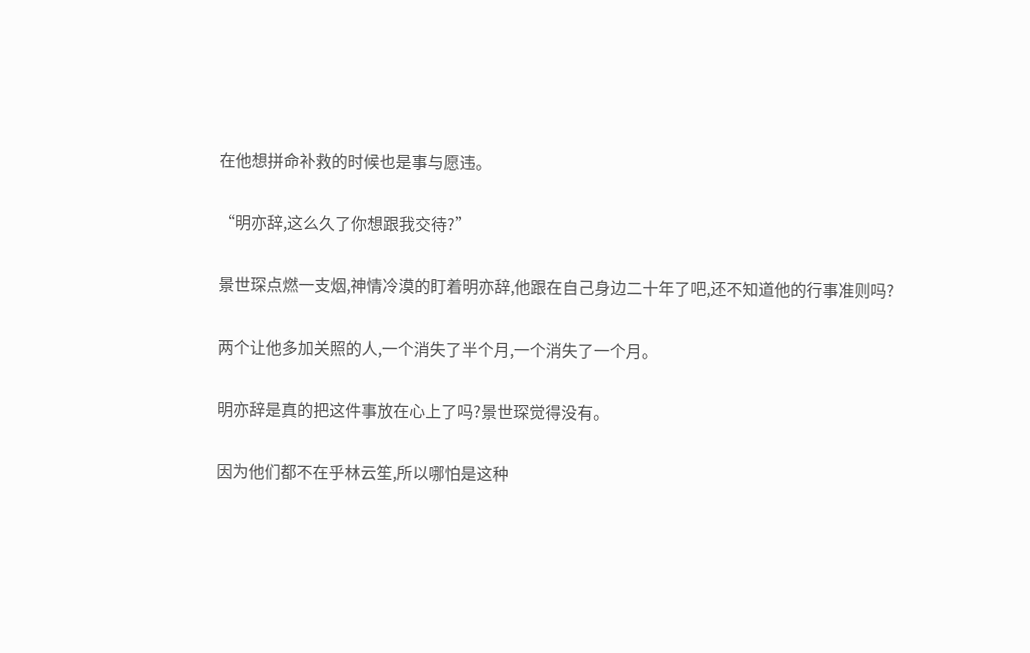在他想拼命补救的时候也是事与愿违。

“明亦辞,这么久了你想跟我交待?”

景世琛点燃一支烟,神情冷漠的盯着明亦辞,他跟在自己身边二十年了吧,还不知道他的行事准则吗?

两个让他多加关照的人,一个消失了半个月,一个消失了一个月。

明亦辞是真的把这件事放在心上了吗?景世琛觉得没有。

因为他们都不在乎林云笙,所以哪怕是这种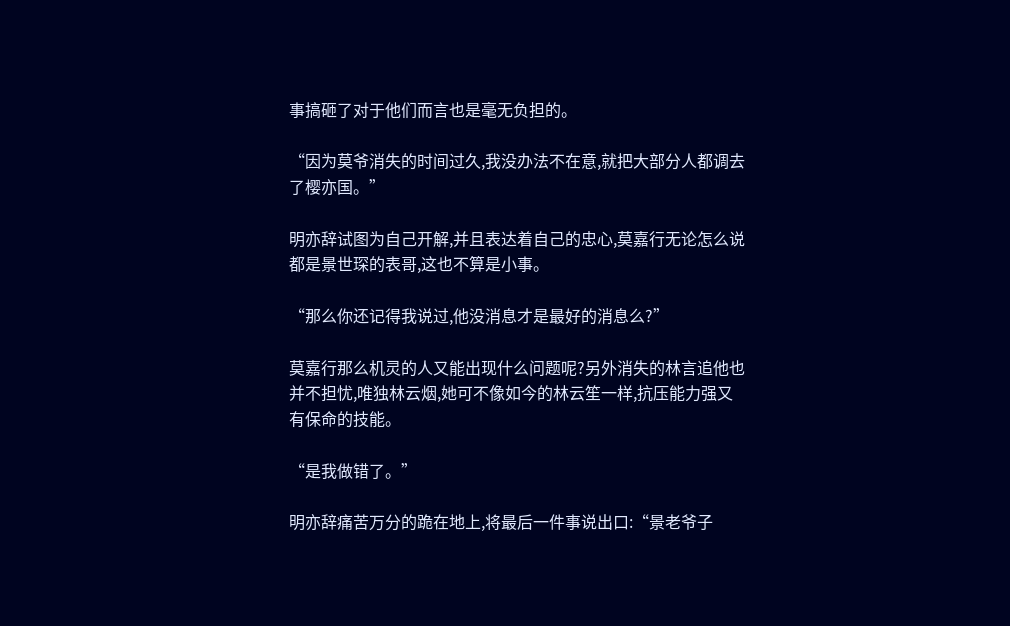事搞砸了对于他们而言也是毫无负担的。

“因为莫爷消失的时间过久,我没办法不在意,就把大部分人都调去了樱亦国。”

明亦辞试图为自己开解,并且表达着自己的忠心,莫嘉行无论怎么说都是景世琛的表哥,这也不算是小事。

“那么你还记得我说过,他没消息才是最好的消息么?”

莫嘉行那么机灵的人又能出现什么问题呢?另外消失的林言追他也并不担忧,唯独林云烟,她可不像如今的林云笙一样,抗压能力强又有保命的技能。

“是我做错了。”

明亦辞痛苦万分的跪在地上,将最后一件事说出口:“景老爷子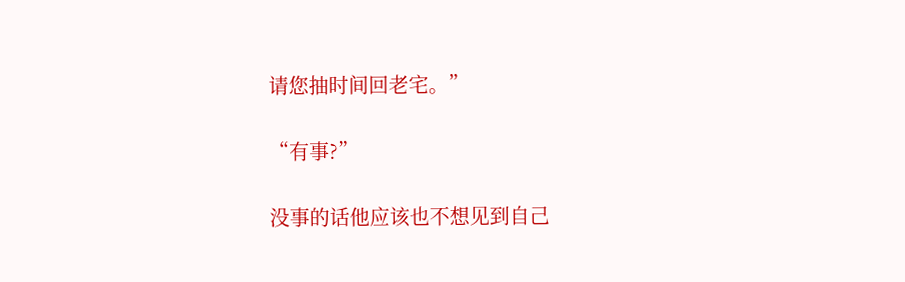请您抽时间回老宅。”

“有事?”

没事的话他应该也不想见到自己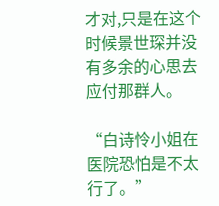才对,只是在这个时候景世琛并没有多余的心思去应付那群人。

“白诗怜小姐在医院恐怕是不太行了。”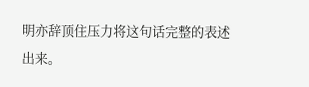明亦辞顶住压力将这句话完整的表述出来。